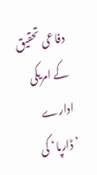دفاعی تحقیق کے امریکی ادارے ’ڈارپا‘ کی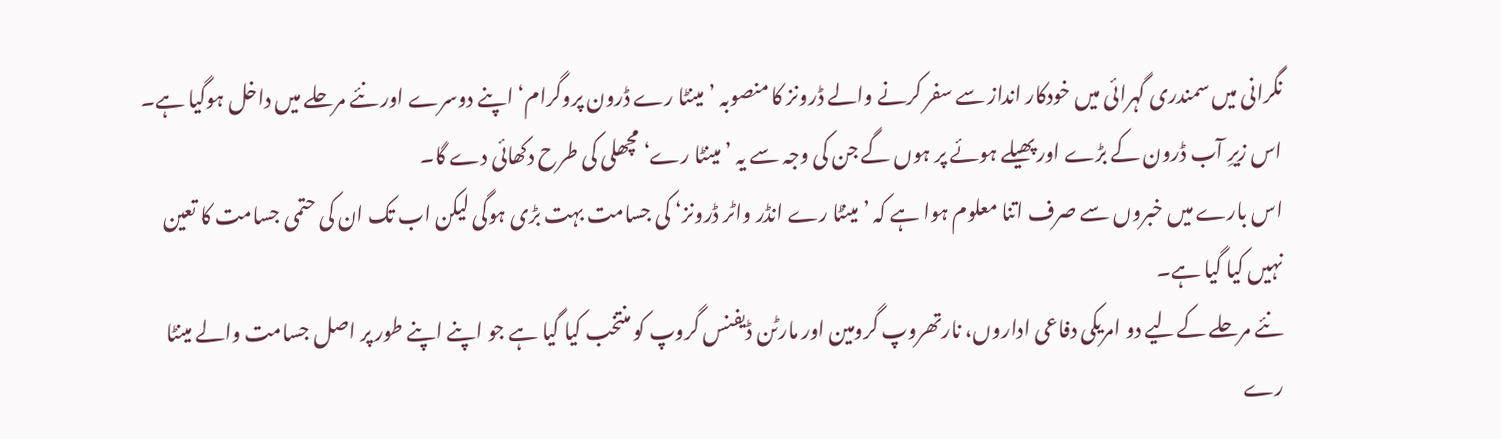نگرانی میں سمندری گہرائی میں خودکار انداز سے سفر کرنے والے ڈرونز کا منصوبہ ’مینٹا رے ڈرون پروگرام‘ اپنے دوسرے اور نئے مرحلے میں داخل ہوگیا ہے۔
اس زیرِ آب ڈرون کے بڑے اور پھیلے ہوئے پر ہوں گے جن کی وجہ سے یہ ’مینٹا رے‘ مچھلی کی طرح دکھائی دے گا۔
اس بارے میں خبروں سے صرف اتنا معلوم ہوا ہے کہ ’مینٹا رے انڈر واٹر ڈرونز‘ کی جسامت بہت بڑی ہوگی لیکن اب تک ان کی حتمی جسامت کا تعین نہیں کیا گیا ہے۔
نئے مرحلے کےلیے دو امریکی دفاعی اداروں، نارتھروپ گرومین اور مارٹن ڈیفنس گروپ کو منتخب کیا گیا ہے جو اپنے اپنے طور پر اصل جسامت والے مینٹا رے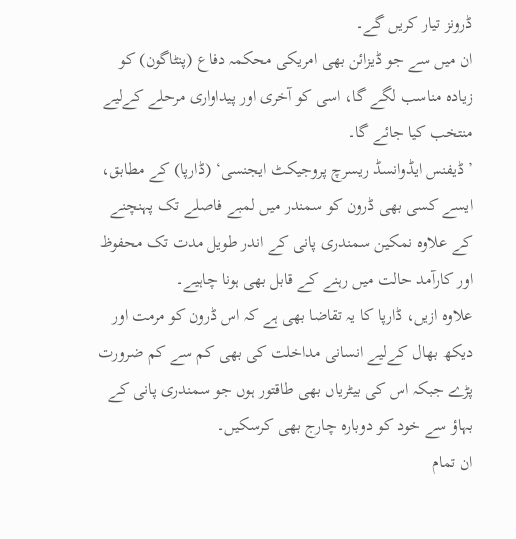ڈرونز تیار کریں گے۔
ان میں سے جو ڈیزائن بھی امریکی محکمہ دفاع (پنٹاگون) کو زیادہ مناسب لگے گا، اسی کو آخری اور پیداواری مرحلے کےلیے منتخب کیا جائے گا۔
’ڈیفنس ایڈوانسڈ ریسرچ پروجیکٹ ایجنسی‘ (ڈارپا) کے مطابق، ایسے کسی بھی ڈرون کو سمندر میں لمبے فاصلے تک پہنچنے کے علاوہ نمکین سمندری پانی کے اندر طویل مدت تک محفوظ اور کارآمد حالت میں رہنے کے قابل بھی ہونا چاہیے۔
علاوہ ازیں، ڈارپا کا یہ تقاضا بھی ہے کہ اس ڈرون کو مرمت اور دیکھ بھال کےلیے انسانی مداخلت کی بھی کم سے کم ضرورت پڑے جبکہ اس کی بیٹریاں بھی طاقتور ہوں جو سمندری پانی کے بہاؤ سے خود کو دوبارہ چارج بھی کرسکیں۔
ان تمام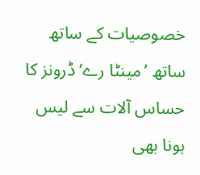خصوصیات کے ساتھ ساتھ ’مینٹا رے‘ ڈرونز کا حساس آلات سے لیس ہونا بھی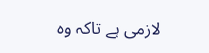لازمی ہے تاکہ وہ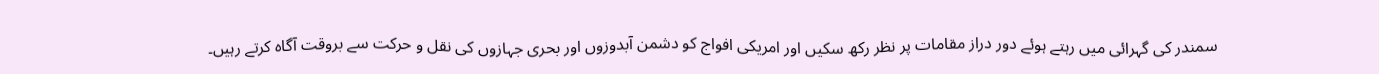سمندر کی گہرائی میں رہتے ہوئے دور دراز مقامات پر نظر رکھ سکیں اور امریکی افواج کو دشمن آبدوزوں اور بحری جہازوں کی نقل و حرکت سے بروقت آگاہ کرتے رہیں۔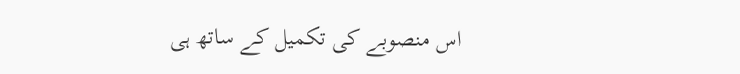اس منصوبے کی تکمیل کے ساتھ ہی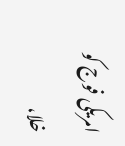امریکی فوج کو خلا،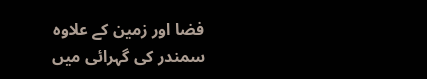فضا اور زمین کے علاوہ سمندر کی گہرائی میں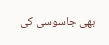بھی جاسوسی کی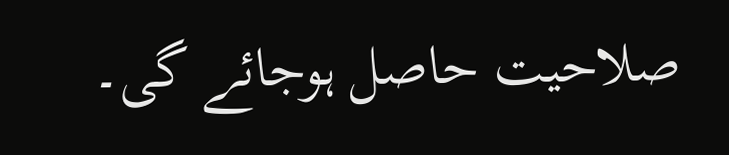صلاحیت حاصل ہوجائے گی۔